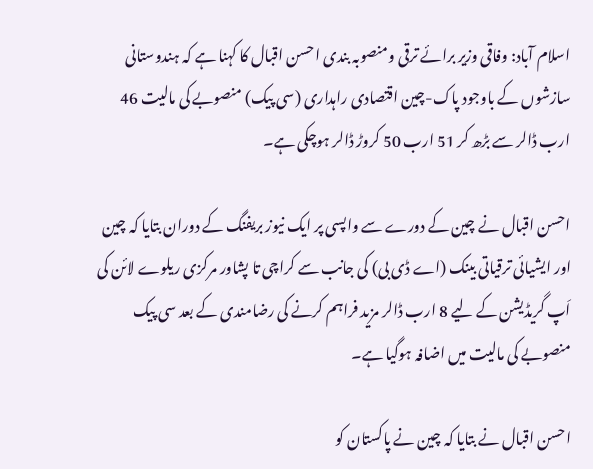اسلام آباد: وفاقی وزیر برائے ترقی ومنصوبہ بندی احسن اقبال کا کہنا ہے کہ ہندوستانی سازشوں کے باوجود پاک-چین اقتصادی راہداری (سی پیک) منصوبے کی مالیت 46 ارب ڈالر سے بڑھ کر 51 ارب 50 کروڑ ڈالر ہوچکی ہے۔

احسن اقبال نے چین کے دورے سے واپسی پر ایک نیوز بریفنگ کے دوران بتایا کہ چین اور ایشیائی ترقیاتی بینک (اے ڈی بی) کی جانب سے کراچی تا پشاور مرکزی ریلوے لائن کی اَپ گریڈیشن کے لیے 8 ارب ڈالر مزید فراہم کرنے کی رضامندی کے بعد سی پیک منصوبے کی مالیت میں اضافہ ہوگیا ہے۔

احسن اقبال نے بتایا کہ چین نے پاکستان کو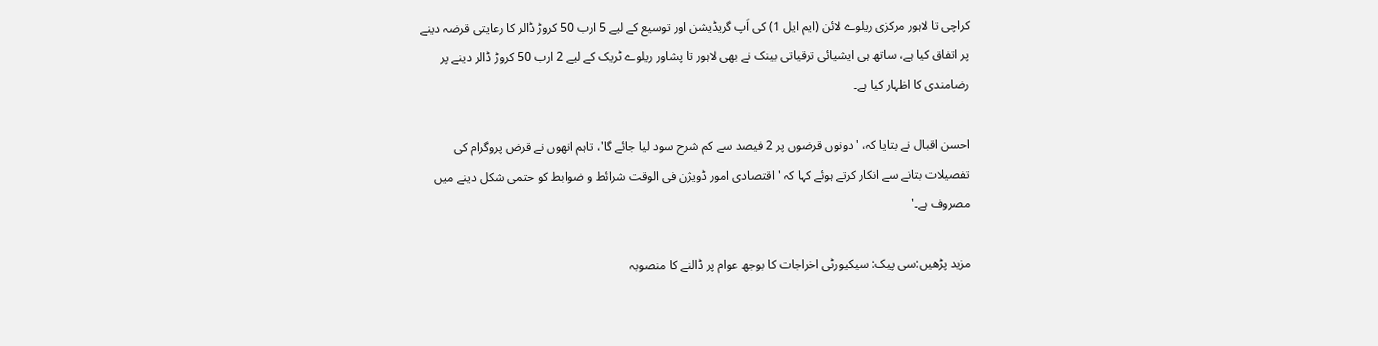کراچی تا لاہور مرکزی ریلوے لائن (ایم ایل 1) کی اَپ گریڈیشن اور توسیع کے لیے 5 ارب 50 کروڑ ڈالر کا رعایتی قرضہ دینے پر اتفاق کیا ہے، ساتھ ہی ایشیائی ترقیاتی بینک نے بھی لاہور تا پشاور ریلوے ٹریک کے لیے 2 ارب 50 کروڑ ڈالر دینے پر رضامندی کا اظہار کیا ہے۔

احسن اقبال نے بتایا کہ، 'دونوں قرضوں پر 2 فیصد سے کم شرح سود لیا جائے گا'، تاہم انھوں نے قرض پروگرام کی تفصیلات بتانے سے انکار کرتے ہوئے کہا کہ 'اقتصادی امور ڈویژن فی الوقت شرائط و ضوابط کو حتمی شکل دینے میں مصروف ہے۔'

مزید پڑھیں:سی پیک: سیکیورٹی اخراجات کا بوجھ عوام پر ڈالنے کا منصوبہ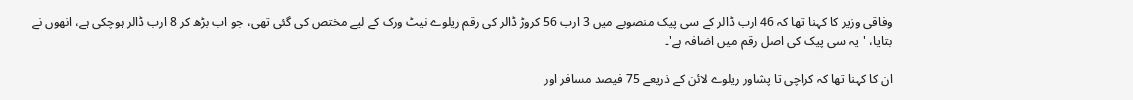وفاقی وزیر کا کہنا تھا کہ 46 ارب ڈالر کے سی پیک منصوبے میں 3 ارب 56 کروڑ ڈالر کی رقم ریلوے نیٹ ورک کے لیے مختص کی گئی تھی، جو اب بڑھ کر 8 ارب ڈالر ہوچکی ہے، انھوں نے بتایا، 'یہ سی پیک کی اصل رقم میں اضافہ ہے'۔

ان کا کہنا تھا کہ کراچی تا پشاور ریلوے لائن کے ذریعے 75 فیصد مسافر اور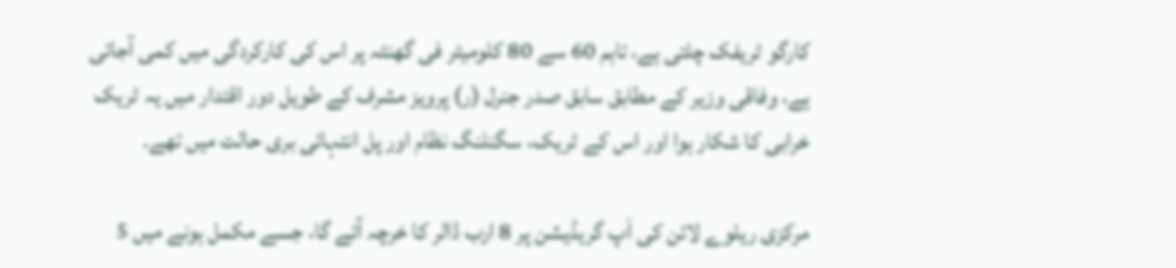کارگو ٹریفک چلتی ہے، تاہم 60 سے 80 کلومیٹر فی گھنٹہ پر اس کی کارکردگی میں کمی آجاتی ہے، وفاقی وزیر کے مطابق سابق صدر جنرل (ر) پرویز مشرف کے طویل دور اقتدار میں یہ ٹریک خرابی کا شکار ہوا اور اس کے ٹریک، سگنلنگ نظام اور پل انتہائی بری حالت میں تھے۔

مرکزی ریلوے لائن کی اَپ گریڈیشن پر 8 ارب ڈالر کا خرچہ آئے گا، جسے مکمل ہونے میں 5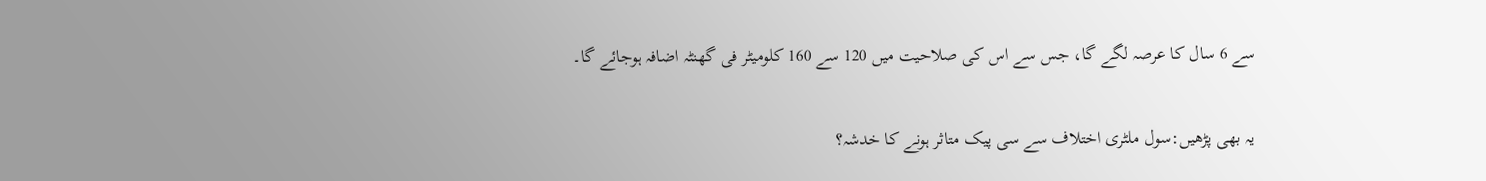سے 6 سال کا عرصہ لگے گا، جس سے اس کی صلاحیت میں 120 سے 160 کلومیٹر فی گھنٹہ اضافہ ہوجائے گا۔

یہ بھی پڑھیں:سول ملٹری اختلاف سے سی پیک متاثر ہونے کا خدشہ؟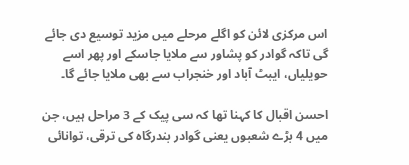اس مرکزی لائن کو اگلے مرحلے میں مزید توسیع دی جائے گی تاکہ گوادر کو پشاور سے ملایا جاسکے اور پھر اسے حویلیاں، ایبٹ آباد اور خنجراب سے بھی ملایا جائے گا۔

احسن اقبال کا کہنا تھا کہ سی پیک کے 3 مراحل ہیں، جن میں 4 بڑے شعبوں یعنی گوادر بندرگاہ کی ترقی، توانائی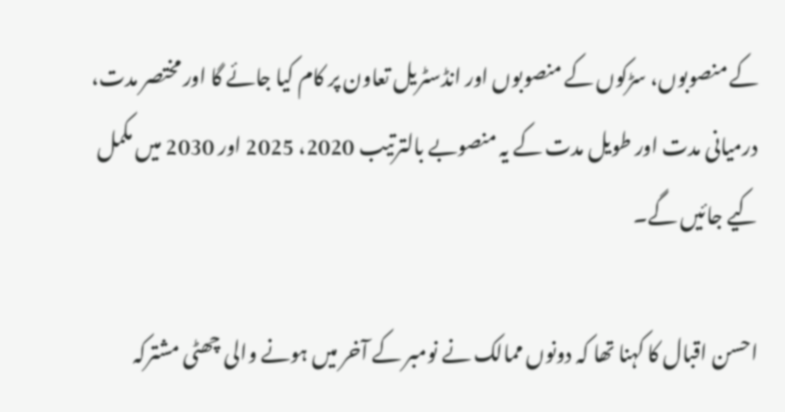کے منصوبوں، سڑکوں کے منصوبوں اور انڈسٹریل تعاون پر کام کیا جائے گا اور مختصر مدت، درمیانی مدت اور طویل مدت کے یہ منصوبے بالترتیب 2020، 2025 اور 2030 میں مکمل کیے جائیں گے۔

احسن اقبال کا کہنا تھا کہ دونوں ممالک نے نومبر کے آخر میں ہونے والی چھٹی مشترکہ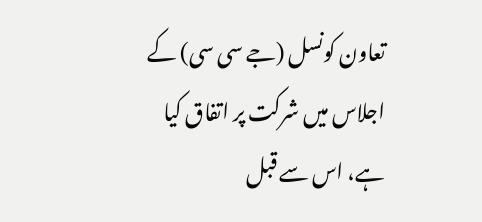تعاون کونسل (جے سی سی) کے اجلاس میں شرکت پر اتفاق کیا ہے، اس سے قبل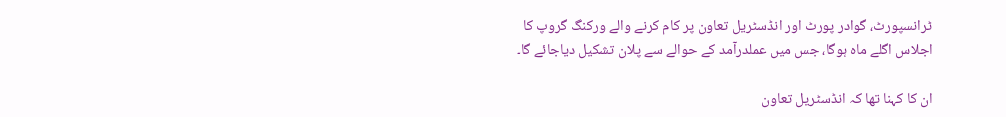ٹرانسپورٹ، گوادر پورٹ اور انڈسٹریل تعاون پر کام کرنے والے ورکنگ گروپ کا اجلاس اگلے ماہ ہوگا، جس میں عملدرآمد کے حوالے سے پلان تشکیل دیاجائے گا۔

ان کا کہنا تھا کہ انڈسٹریل تعاون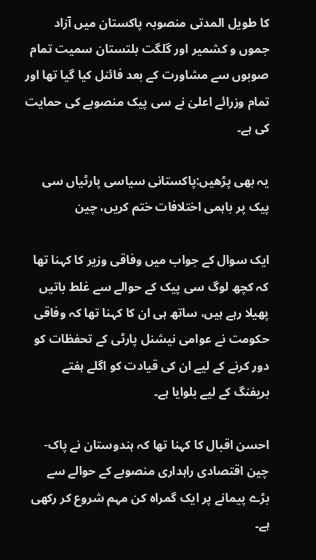کا طویل المدتی منصوبہ پاکستان میں آزاد جموں و کشمیر اور گلگت بلتستان سمیت تمام صوبوں سے مشاورت کے بعد فائنل کیا گیا تھا اور تمام وزرائے اعلیٰ نے سی پیک منصوبے کی حمایت کی ہے۔

یہ بھی پڑھیں:پاکستانی سیاسی پارٹیاں سی پیک پر باہمی اختلافات ختم کریں، چین

ایک سوال کے جواب میں وفاقی وزیر کا کہنا تھا کہ کچھ لوگ سی پیک کے حوالے سے غلط باتیں پھیلا رہے ہیں، ساتھ ہی ان کا کہنا تھا کہ وفاقی حکومت نے عوامی نیشنل پارٹی کے تحفظات کو دور کرنے کے لیے ان کی قیادت کو اگلے ہفتے بریفنگ کے لیے بلوایا ہے۔

احسن اقبال کا کہنا تھا کہ ہندوستان نے پاک-چین اقتصادی راہداری منصوبے کے حوالے سے بڑے پیمانے پر ایک گمراہ کن مہم شروع کر رکھی ہے۔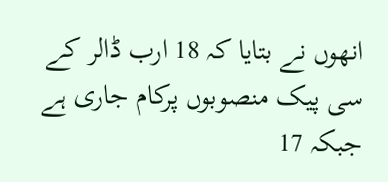انھوں نے بتایا کہ 18 ارب ڈالر کے سی پیک منصوبوں پرکام جاری ہے جبکہ 17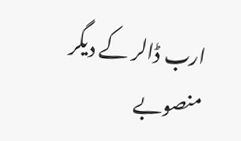ارب ڈالر کے دیگر منصوبے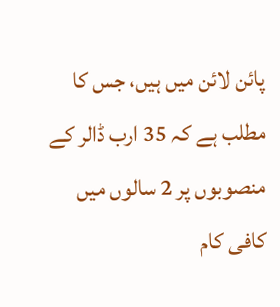پائن لائن میں ہیں، جس کا مطلب ہے کہ 35 ارب ڈالر کے منصوبوں پر 2 سالوں میں کافی کام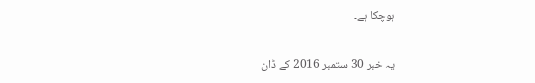ہوچکا ہے۔

یہ خبر 30 ستمبر 2016 کے ڈان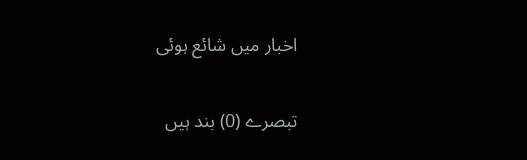اخبار میں شائع ہوئی

تبصرے (0) بند ہیں